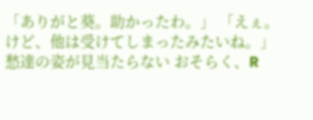「ありがと葵。助かったわ。」 「えぇ。けど、他は受けてしまったみたいね。」 愁達の姿が見当たらない おそらく、R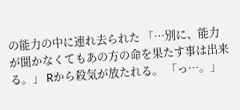の能力の中に連れ去られた 「…別に、能力が聞かなくてもあの方の命を果たす事は出来る。」 Rから殺気が放たれる。 「っ…。」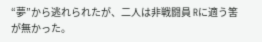“夢”から逃れられたが、二人は非戦闘員 Rに適う筈が無かった。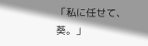「私に任せて、葵。」